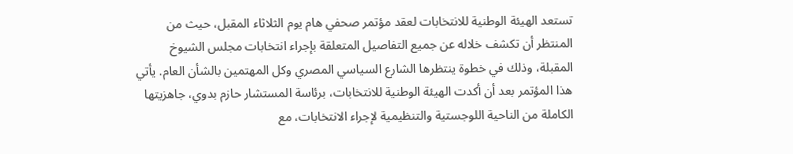تستعد الهيئة الوطنية للانتخابات لعقد مؤتمر صحفي هام يوم الثلاثاء المقبل، حيث من المنتظر أن تكشف خلاله عن جميع التفاصيل المتعلقة بإجراء انتخابات مجلس الشيوخ المقبلة، وذلك في خطوة ينتظرها الشارع السياسي المصري وكل المهتمين بالشأن العام. يأتي هذا المؤتمر بعد أن أكدت الهيئة الوطنية للانتخابات، برئاسة المستشار حازم بدوي، جاهزيتها الكاملة من الناحية اللوجستية والتنظيمية لإجراء الانتخابات، مع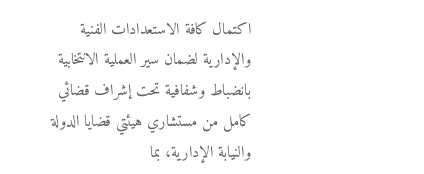اكتمال كافة الاستعدادات الفنية والإدارية لضمان سير العملية الانتخابية بانضباط وشفافية تحت إشراف قضائي كامل من مستشاري هيئتي قضايا الدولة والنيابة الإدارية، بما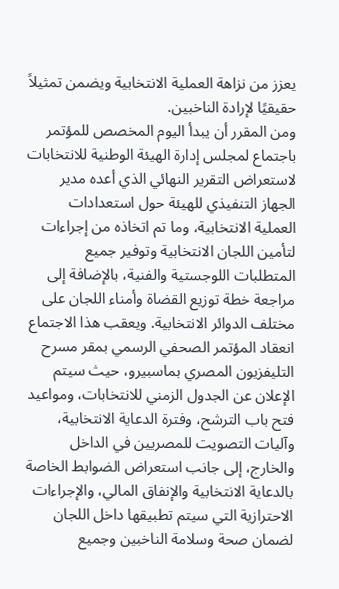يعزز من نزاهة العملية الانتخابية ويضمن تمثيلاً حقيقيًا لإرادة الناخبين.
ومن المقرر أن يبدأ اليوم المخصص للمؤتمر باجتماع لمجلس إدارة الهيئة الوطنية للانتخابات لاستعراض التقرير النهائي الذي أعده مدير الجهاز التنفيذي للهيئة حول استعدادات العملية الانتخابية، وما تم اتخاذه من إجراءات لتأمين اللجان الانتخابية وتوفير جميع المتطلبات اللوجستية والفنية، بالإضافة إلى مراجعة خطة توزيع القضاة وأمناء اللجان على مختلف الدوائر الانتخابية. ويعقب هذا الاجتماع انعقاد المؤتمر الصحفي الرسمي بمقر مسرح التليفزيون المصري بماسبيرو، حيث سيتم الإعلان عن الجدول الزمني للانتخابات، ومواعيد فتح باب الترشح، وفترة الدعاية الانتخابية، وآليات التصويت للمصريين في الداخل والخارج، إلى جانب استعراض الضوابط الخاصة بالدعاية الانتخابية والإنفاق المالي، والإجراءات الاحترازية التي سيتم تطبيقها داخل اللجان لضمان صحة وسلامة الناخبين وجميع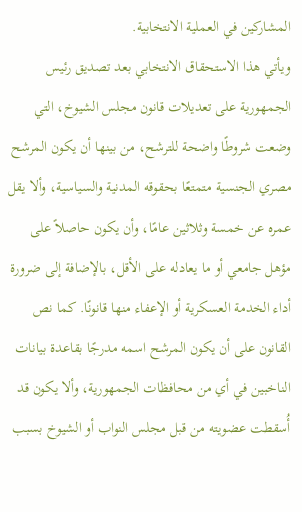المشاركين في العملية الانتخابية.
ويأتي هذا الاستحقاق الانتخابي بعد تصديق رئيس الجمهورية على تعديلات قانون مجلس الشيوخ، التي وضعت شروطًا واضحة للترشح، من بينها أن يكون المرشح مصري الجنسية متمتعًا بحقوقه المدنية والسياسية، وألا يقل عمره عن خمسة وثلاثين عامًا، وأن يكون حاصلاً على مؤهل جامعي أو ما يعادله على الأقل، بالإضافة إلى ضرورة أداء الخدمة العسكرية أو الإعفاء منها قانونًا. كما نص القانون على أن يكون المرشح اسمه مدرجًا بقاعدة بيانات الناخبين في أي من محافظات الجمهورية، وألا يكون قد أُسقطت عضويته من قبل مجلس النواب أو الشيوخ بسبب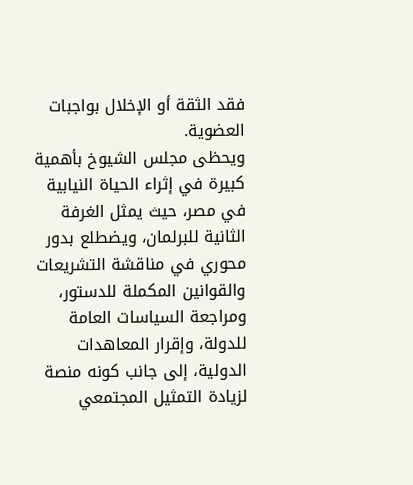فقد الثقة أو الإخلال بواجبات العضوية.
ويحظى مجلس الشيوخ بأهمية كبيرة في إثراء الحياة النيابية في مصر، حيث يمثل الغرفة الثانية للبرلمان، ويضطلع بدور محوري في مناقشة التشريعات والقوانين المكملة للدستور، ومراجعة السياسات العامة للدولة، وإقرار المعاهدات الدولية، إلى جانب كونه منصة لزيادة التمثيل المجتمعي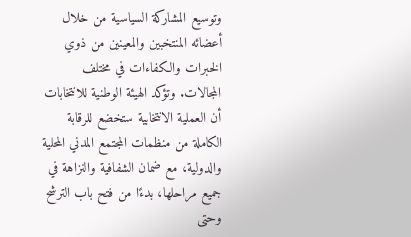وتوسيع المشاركة السياسية من خلال أعضائه المنتخبين والمعينين من ذوي الخبرات والكفاءات في مختلف المجالات. وتؤكد الهيئة الوطنية للانتخابات أن العملية الانتخابية ستخضع للرقابة الكاملة من منظمات المجتمع المدني المحلية والدولية، مع ضمان الشفافية والنزاهة في جميع مراحلها، بدءًا من فتح باب الترشح وحتى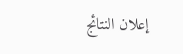إعلان النتائج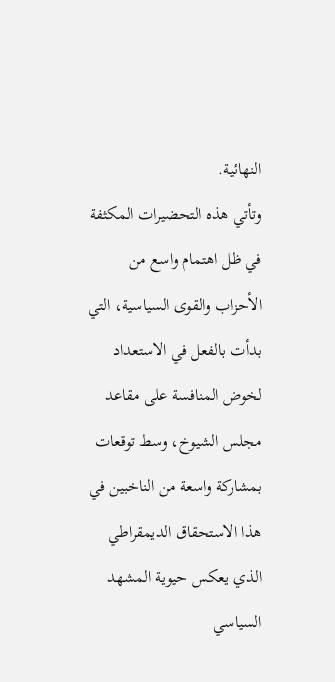النهائية.
وتأتي هذه التحضيرات المكثفة في ظل اهتمام واسع من الأحزاب والقوى السياسية، التي بدأت بالفعل في الاستعداد لخوض المنافسة على مقاعد مجلس الشيوخ، وسط توقعات بمشاركة واسعة من الناخبين في هذا الاستحقاق الديمقراطي الذي يعكس حيوية المشهد السياسي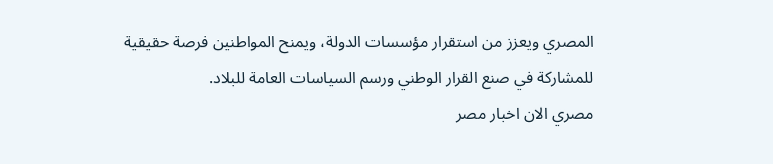المصري ويعزز من استقرار مؤسسات الدولة، ويمنح المواطنين فرصة حقيقية للمشاركة في صنع القرار الوطني ورسم السياسات العامة للبلاد.
مصري الان اخبار مصر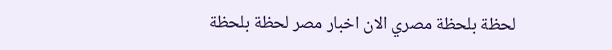لحظة بلحظة مصري الان اخبار مصر لحظة بلحظة